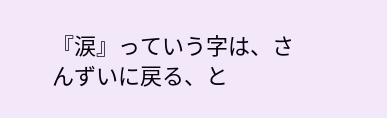『涙』っていう字は、さんずいに戻る、と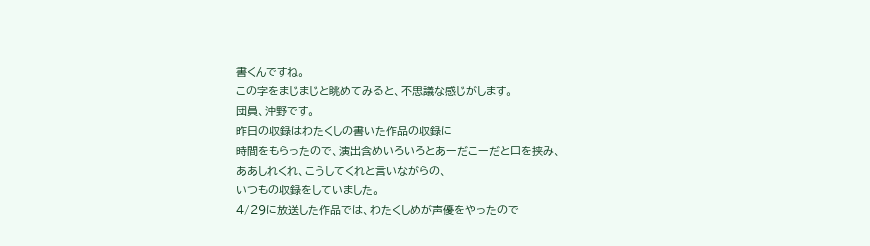書くんですね。
この字をまじまじと眺めてみると、不思議な感じがします。
団員、沖野です。
昨日の収録はわたくしの書いた作品の収録に
時間をもらったので、演出含めいろいろとあーだこーだと口を挟み、
ああしれくれ、こうしてくれと言いながらの、
いつもの収録をしていました。
4/29に放送した作品では、わたくしめが声優をやったので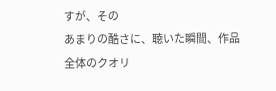すが、その
あまりの酷さに、聴いた瞬間、作品全体のクオリ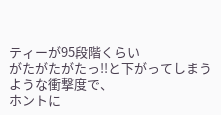ティーが95段階くらい
がたがたがたっ!!と下がってしまうような衝撃度で、
ホントに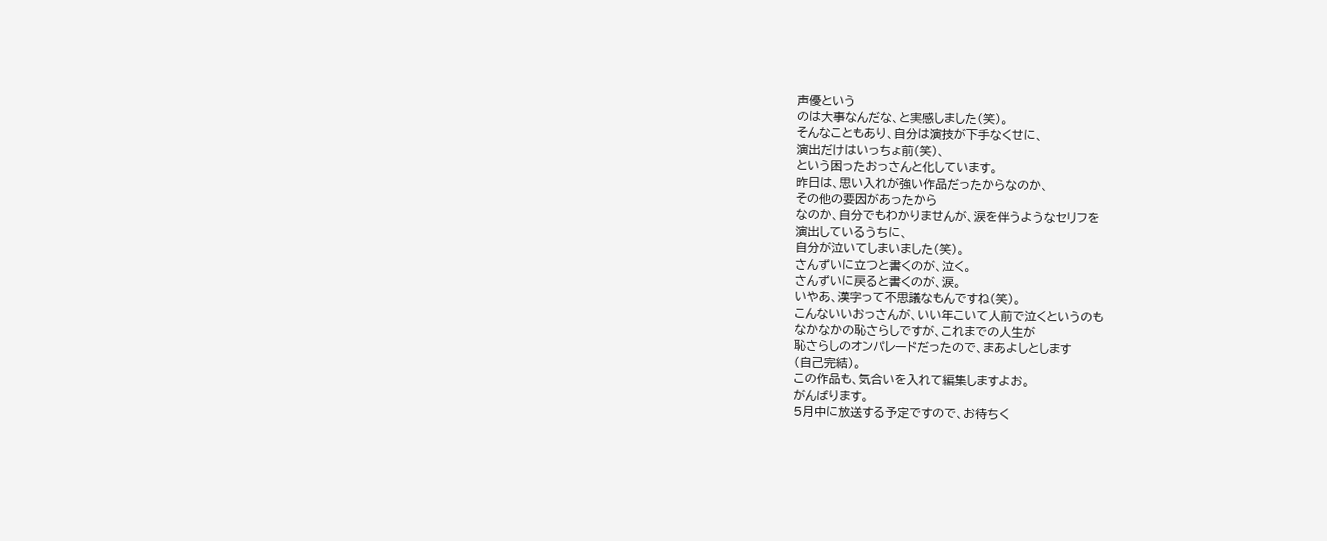声優という
のは大事なんだな、と実感しました(笑)。
そんなこともあり、自分は演技が下手なくせに、
演出だけはいっちょ前(笑)、
という困ったおっさんと化しています。
昨日は、思い入れが強い作品だったからなのか、
その他の要因があったから
なのか、自分でもわかりませんが、涙を伴うようなセリフを
演出しているうちに、
自分が泣いてしまいました(笑)。
さんずいに立つと書くのが、泣く。
さんずいに戻ると書くのが、涙。
いやあ、漢字って不思議なもんですね(笑)。
こんないいおっさんが、いい年こいて人前で泣くというのも
なかなかの恥さらしですが、これまでの人生が
恥さらしのオンパレードだったので、まあよしとします
(自己完結)。
この作品も、気合いを入れて編集しますよお。
がんばります。
5月中に放送する予定ですので、お待ちく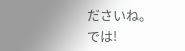ださいね。
では!